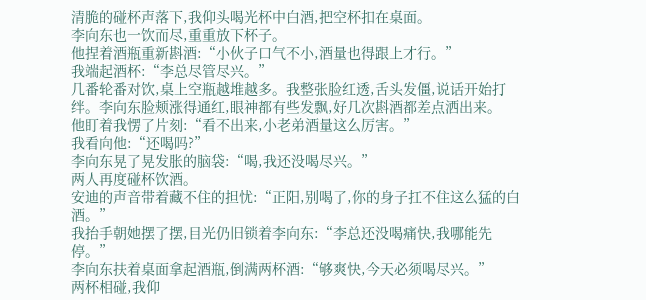清脆的碰杯声落下,我仰头喝光杯中白酒,把空杯扣在桌面。
李向东也一饮而尽,重重放下杯子。
他捏着酒瓶重新斟酒:“小伙子口气不小,酒量也得跟上才行。”
我端起酒杯:“李总尽管尽兴。”
几番轮番对饮,桌上空瓶越堆越多。我整张脸红透,舌头发僵,说话开始打绊。李向东脸颊涨得通红,眼神都有些发飘,好几次斟酒都差点洒出来。
他盯着我愣了片刻:“看不出来,小老弟酒量这么厉害。”
我看向他:“还喝吗?”
李向东晃了晃发胀的脑袋:“喝,我还没喝尽兴。”
两人再度碰杯饮酒。
安迪的声音带着藏不住的担忧:“正阳,别喝了,你的身子扛不住这么猛的白酒。”
我抬手朝她摆了摆,目光仍旧锁着李向东:“李总还没喝痛快,我哪能先停。”
李向东扶着桌面拿起酒瓶,倒满两杯酒:“够爽快,今天必须喝尽兴。”
两杯相碰,我仰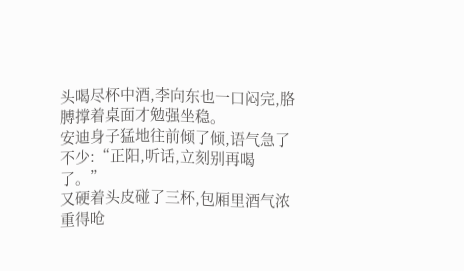头喝尽杯中酒,李向东也一口闷完,胳膊撑着桌面才勉强坐稳。
安迪身子猛地往前倾了倾,语气急了不少:“正阳,听话,立刻别再喝了。”
又硬着头皮碰了三杯,包厢里酒气浓重得呛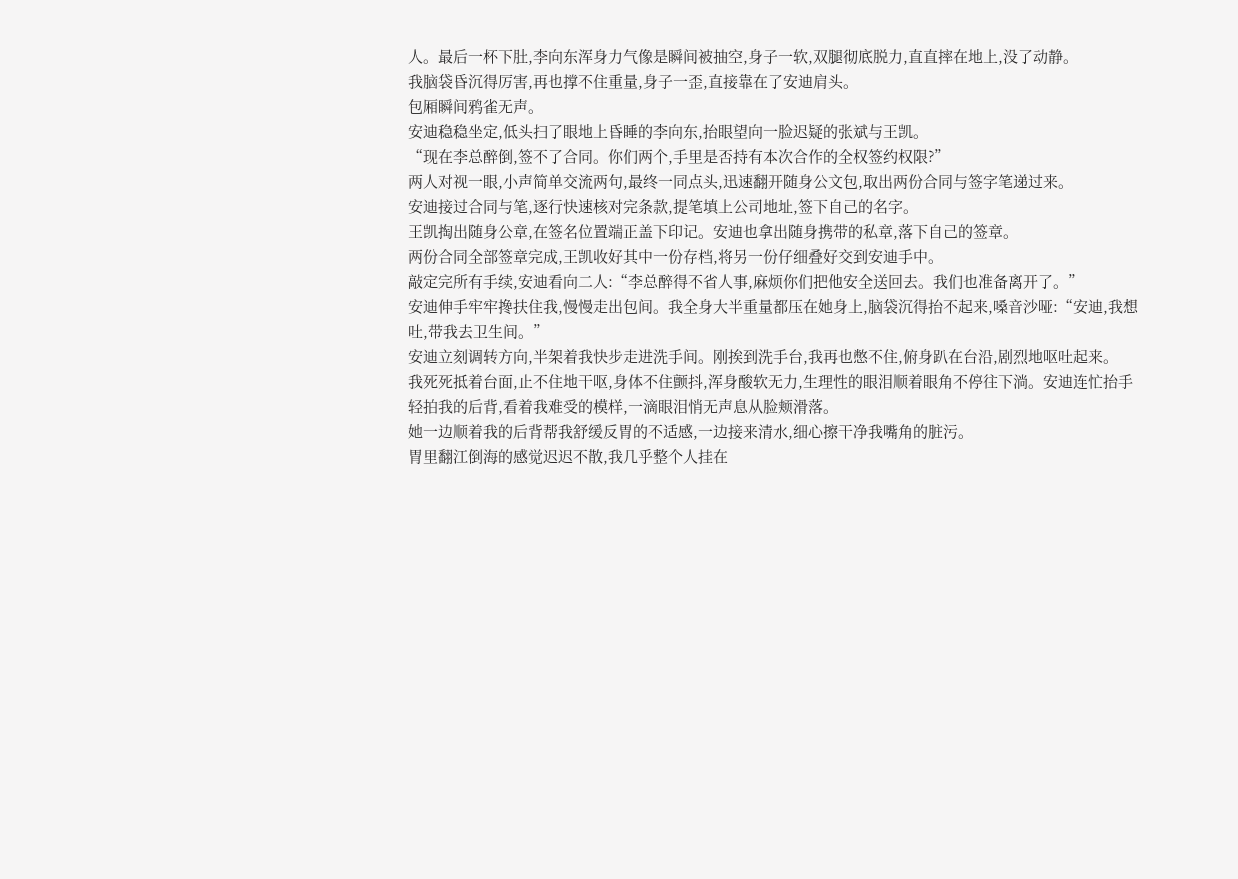人。最后一杯下肚,李向东浑身力气像是瞬间被抽空,身子一软,双腿彻底脱力,直直摔在地上,没了动静。
我脑袋昏沉得厉害,再也撑不住重量,身子一歪,直接靠在了安迪肩头。
包厢瞬间鸦雀无声。
安迪稳稳坐定,低头扫了眼地上昏睡的李向东,抬眼望向一脸迟疑的张斌与王凯。
“现在李总醉倒,签不了合同。你们两个,手里是否持有本次合作的全权签约权限?”
两人对视一眼,小声简单交流两句,最终一同点头,迅速翻开随身公文包,取出两份合同与签字笔递过来。
安迪接过合同与笔,逐行快速核对完条款,提笔填上公司地址,签下自己的名字。
王凯掏出随身公章,在签名位置端正盖下印记。安迪也拿出随身携带的私章,落下自己的签章。
两份合同全部签章完成,王凯收好其中一份存档,将另一份仔细叠好交到安迪手中。
敲定完所有手续,安迪看向二人:“李总醉得不省人事,麻烦你们把他安全送回去。我们也准备离开了。”
安迪伸手牢牢搀扶住我,慢慢走出包间。我全身大半重量都压在她身上,脑袋沉得抬不起来,嗓音沙哑:“安迪,我想吐,带我去卫生间。”
安迪立刻调转方向,半架着我快步走进洗手间。刚挨到洗手台,我再也憋不住,俯身趴在台沿,剧烈地呕吐起来。
我死死抵着台面,止不住地干呕,身体不住颤抖,浑身酸软无力,生理性的眼泪顺着眼角不停往下淌。安迪连忙抬手轻拍我的后背,看着我难受的模样,一滴眼泪悄无声息从脸颊滑落。
她一边顺着我的后背帮我舒缓反胃的不适感,一边接来清水,细心擦干净我嘴角的脏污。
胃里翻江倒海的感觉迟迟不散,我几乎整个人挂在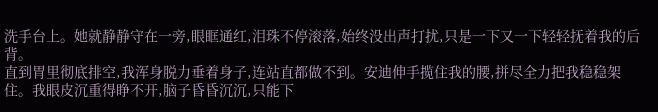洗手台上。她就静静守在一旁,眼眶通红,泪珠不停滚落,始终没出声打扰,只是一下又一下轻轻抚着我的后背。
直到胃里彻底排空,我浑身脱力垂着身子,连站直都做不到。安迪伸手揽住我的腰,拼尽全力把我稳稳架住。我眼皮沉重得睁不开,脑子昏昏沉沉,只能下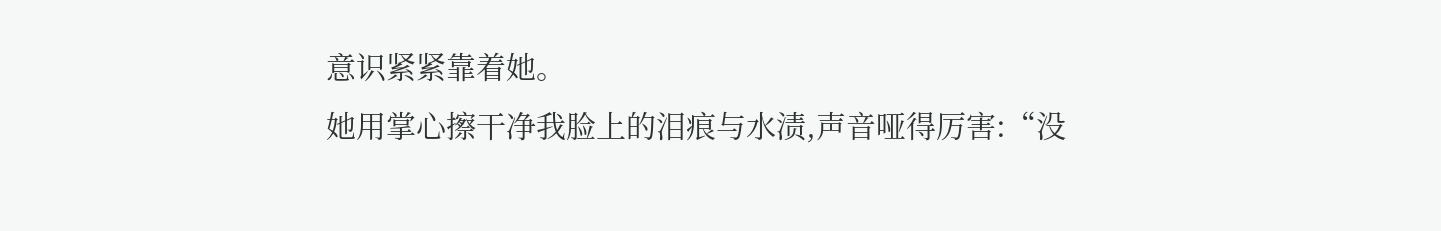意识紧紧靠着她。
她用掌心擦干净我脸上的泪痕与水渍,声音哑得厉害:“没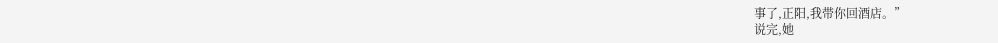事了,正阳,我带你回酒店。”
说完,她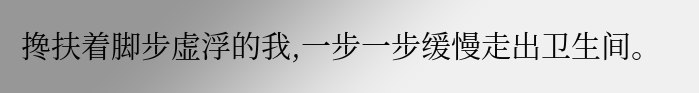搀扶着脚步虚浮的我,一步一步缓慢走出卫生间。